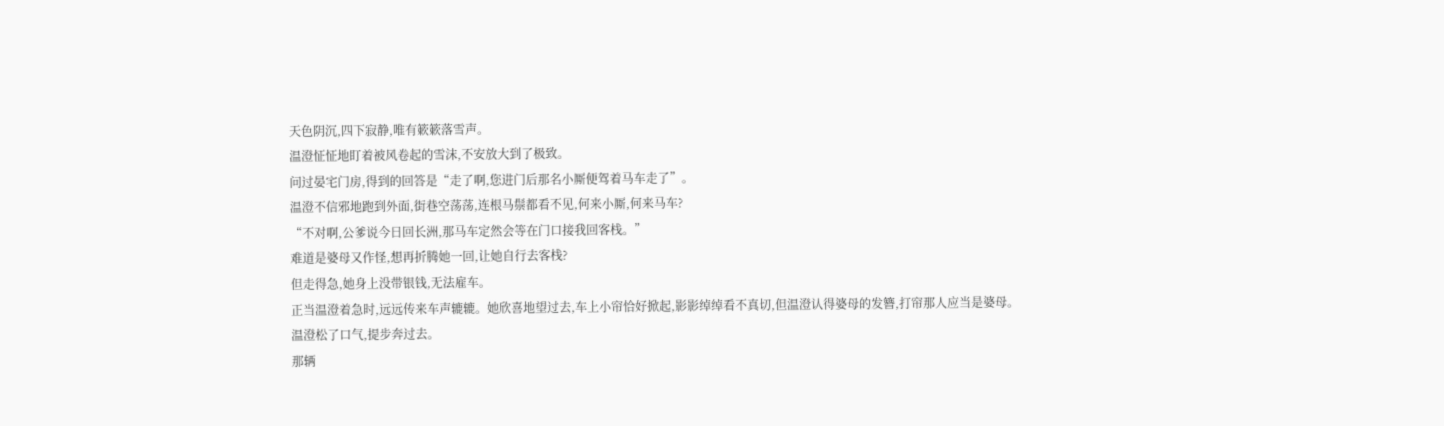天色阴沉,四下寂静,唯有簌簌落雪声。
温澄怔怔地盯着被风卷起的雪沫,不安放大到了极致。
问过晏宅门房,得到的回答是“走了啊,您进门后那名小厮便驾着马车走了”。
温澄不信邪地跑到外面,街巷空荡荡,连根马鬃都看不见,何来小厮,何来马车?
“不对啊,公爹说今日回长洲,那马车定然会等在门口接我回客栈。”
难道是婆母又作怪,想再折腾她一回,让她自行去客栈?
但走得急,她身上没带银钱,无法雇车。
正当温澄着急时,远远传来车声辘辘。她欣喜地望过去,车上小帘恰好掀起,影影绰绰看不真切,但温澄认得婆母的发簪,打帘那人应当是婆母。
温澄松了口气,提步奔过去。
那辆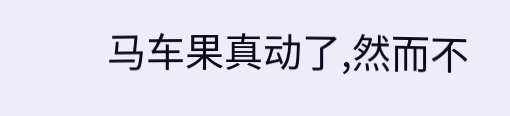马车果真动了,然而不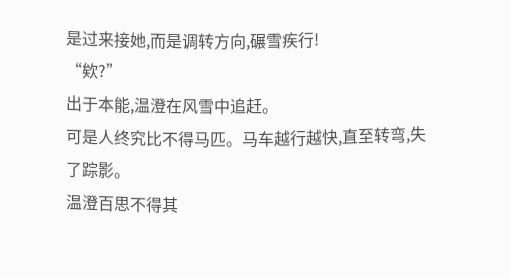是过来接她,而是调转方向,碾雪疾行!
“欸?”
出于本能,温澄在风雪中追赶。
可是人终究比不得马匹。马车越行越快,直至转弯,失了踪影。
温澄百思不得其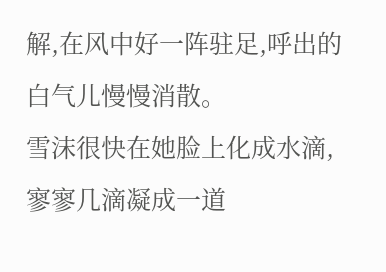解,在风中好一阵驻足,呼出的白气儿慢慢消散。
雪沫很快在她脸上化成水滴,寥寥几滴凝成一道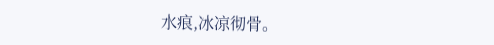水痕,冰凉彻骨。